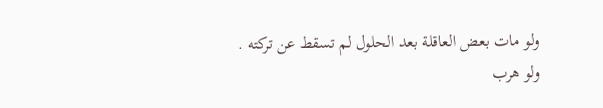ولو مات بعض العاقلة بعد الحلول لم تسقط عن تركته .
ولو هرب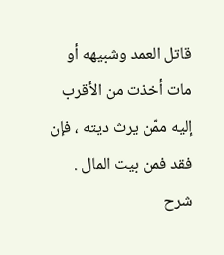قاتل العمد وشبيهه أو مات أخذت من الأقرب إليه ممّن يرث ديته ، فإن فقد فمن بيت المال .
شرح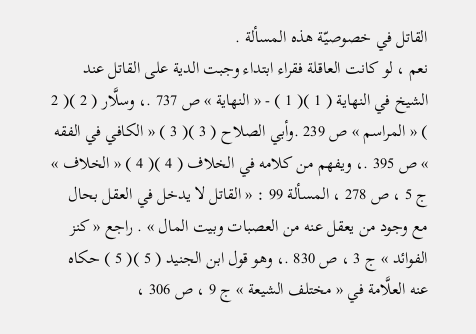القاتل في خصوصيّة هذه المسألة .
نعم ، لو كانت العاقلة فقراء ابتداء وجبت الدية على القاتل عند الشيخ في النهاية ( 1 )( 1 ) - « النهاية » ص 737 .، وسلَّار ( 2 )( 2 ) « المراسم » ص 239 .وأبي الصلاح ( 3 )( 3 ) « الكافي في الفقه » ص 395 .، ويفهم من كلامه في الخلاف ( 4 )( 4 ) « الخلاف » ج 5 ، ص 278 ، المسألة 99 : « القاتل لا يدخل في العقل بحال مع وجود من يعقل عنه من العصبات وبيت المال » . راجع « كنز الفوائد » ج 3 ، ص 830 .، وهو قول ابن الجنيد ( 5 )( 5 ) حكاه عنه العلَّامة في « مختلف الشيعة » ج 9 ، ص 306 ،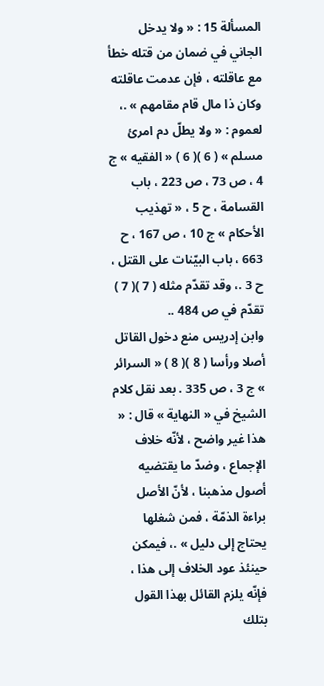المسألة 15 : « ولا يدخل الجاني في ضمان من قتله خطأ مع عاقلته ، فإن عدمت عاقلته وكان ذا مال قام مقامهم » .، لعموم : « ولا يطلّ دم امرئ مسلم » ( 6 )( 6 ) « الفقيه » ج 4 ، ص 73 ، ص 223 ، باب القسامة ، ح 5 ، « تهذيب الأحكام » ج 10 ، ص 167 ، ح 663 ، باب البيّنات على القتل ، ح 3 .، وقد تقدّم مثله ( 7 )( 7 ) تقدّم في ص 484 ..
وابن إدريس منع دخول القاتل أصلا ورأسا ( 8 )( 8 ) « السرائر » ج 3 ، ص 335 . بعد نقل كلام الشيخ في « النهاية » قال : « هذا غير واضح ، لأنّه خلاف الإجماع ، وضدّ ما يقتضيه أصول مذهبنا ، لأنّ الأصل براءة الذمّة ، فمن شغلها يحتاج إلى دليل » .، فيمكن حينئذ عود الخلاف إلى هذا ، فإنّه يلزم القائل بهذا القول بتلك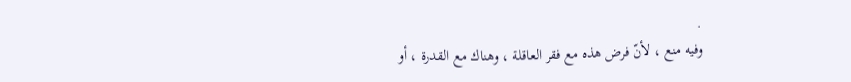.
وفيه منع ، لأنّ فرض هذه مع فقر العاقلة ، وهناك مع القدرة ، أو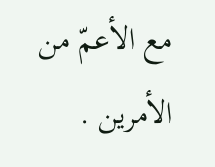مع الأعمّ من الأمرين .